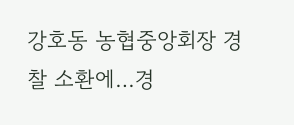강호동 농협중앙회장 경찰 소환에…경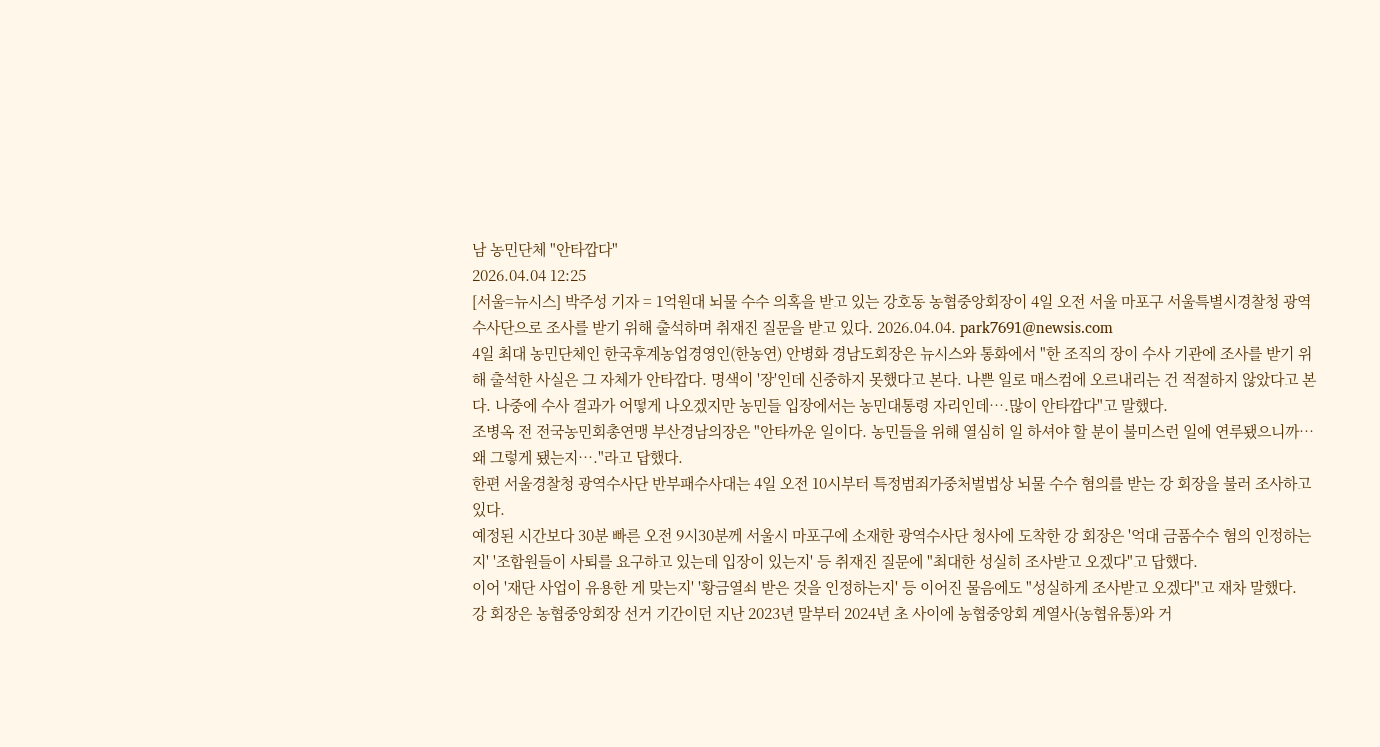남 농민단체 "안타깝다"
2026.04.04 12:25
[서울=뉴시스] 박주성 기자 = 1억원대 뇌물 수수 의혹을 받고 있는 강호동 농협중앙회장이 4일 오전 서울 마포구 서울특별시경찰청 광역수사단으로 조사를 받기 위해 출석하며 취재진 질문을 받고 있다. 2026.04.04. park7691@newsis.com
4일 최대 농민단체인 한국후계농업경영인(한농연) 안병화 경남도회장은 뉴시스와 통화에서 "한 조직의 장이 수사 기관에 조사를 받기 위해 출석한 사실은 그 자체가 안타깝다. 명색이 '장'인데 신중하지 못했다고 본다. 나쁜 일로 매스컴에 오르내리는 건 적절하지 않았다고 본다. 나중에 수사 결과가 어떻게 나오겠지만 농민들 입장에서는 농민대통령 자리인데….많이 안타깝다"고 말했다.
조병옥 전 전국농민회총연맹 부산경남의장은 "안타까운 일이다. 농민들을 위해 열심히 일 하셔야 할 분이 불미스런 일에 연루됐으니까…왜 그렇게 됐는지…."라고 답했다.
한편 서울경찰청 광역수사단 반부패수사대는 4일 오전 10시부터 특정범죄가중처벌법상 뇌물 수수 혐의를 받는 강 회장을 불러 조사하고 있다.
예정된 시간보다 30분 빠른 오전 9시30분께 서울시 마포구에 소재한 광역수사단 청사에 도착한 강 회장은 '억대 금품수수 혐의 인정하는지' '조합원들이 사퇴를 요구하고 있는데 입장이 있는지' 등 취재진 질문에 "최대한 성실히 조사받고 오겠다"고 답했다.
이어 '재단 사업이 유용한 게 맞는지' '황금열쇠 받은 것을 인정하는지' 등 이어진 물음에도 "성실하게 조사받고 오겠다"고 재차 말했다.
강 회장은 농협중앙회장 선거 기간이던 지난 2023년 말부터 2024년 초 사이에 농협중앙회 계열사(농협유통)와 거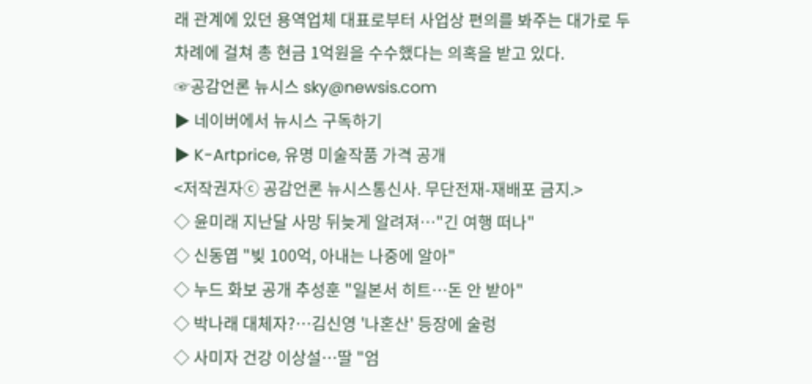래 관계에 있던 용역업체 대표로부터 사업상 편의를 봐주는 대가로 두 차례에 걸쳐 총 현금 1억원을 수수했다는 의혹을 받고 있다.
☞공감언론 뉴시스 sky@newsis.com
▶ 네이버에서 뉴시스 구독하기
▶ K-Artprice, 유명 미술작품 가격 공개
<저작권자ⓒ 공감언론 뉴시스통신사. 무단전재-재배포 금지.>
◇ 윤미래 지난달 사망 뒤늦게 알려져…"긴 여행 떠나"
◇ 신동엽 "빚 100억, 아내는 나중에 알아"
◇ 누드 화보 공개 추성훈 "일본서 히트…돈 안 받아"
◇ 박나래 대체자?…김신영 '나혼산' 등장에 술렁
◇ 사미자 건강 이상설…딸 "엄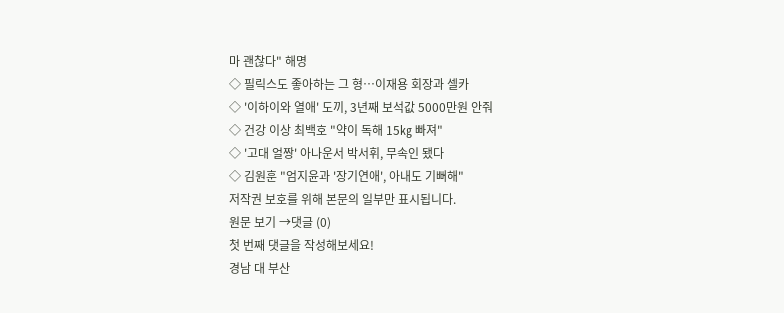마 괜찮다" 해명
◇ 필릭스도 좋아하는 그 형…이재용 회장과 셀카
◇ '이하이와 열애' 도끼, 3년째 보석값 5000만원 안줘
◇ 건강 이상 최백호 "약이 독해 15㎏ 빠져"
◇ '고대 얼짱' 아나운서 박서휘, 무속인 됐다
◇ 김원훈 "엄지윤과 '장기연애', 아내도 기뻐해"
저작권 보호를 위해 본문의 일부만 표시됩니다.
원문 보기 →댓글 (0)
첫 번째 댓글을 작성해보세요!
경남 대 부산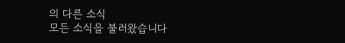의 다른 소식
모든 소식을 불러왔습니다